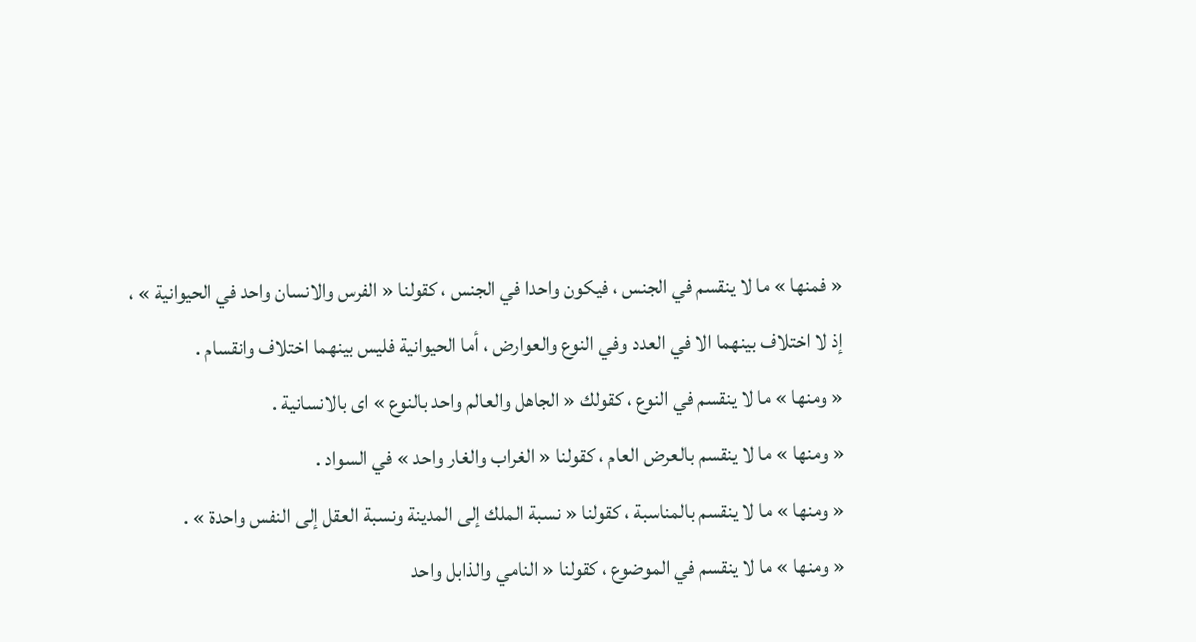« فمنها » ما لا ينقسم في الجنس ، فيكون واحدا في الجنس ، كقولنا « الفرس والانسان واحد في الحيوانية » ، إذ لا اختلاف بينهما الا في العدد وفي النوع والعوارض ، أما الحيوانية فليس بينهما اختلاف وانقسام .
« ومنها » ما لا ينقسم في النوع ، كقولك « الجاهل والعالم واحد بالنوع » اى بالانسانية .
« ومنها » ما لا ينقسم بالعرض العام ، كقولنا « الغراب والغار واحد » في السواد .
« ومنها » ما لا ينقسم بالمناسبة ، كقولنا « نسبة الملك إلى المدينة ونسبة العقل إلى النفس واحدة » .
« ومنها » ما لا ينقسم في الموضوع ، كقولنا « النامي والذابل واحد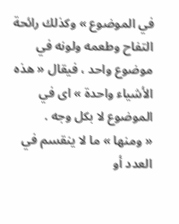في الموضوع » وكذلك رائحة التفاح وطعمه ولونه في موضوع واحد ، فيقال « هذه الأشياء واحدة » اى في الموضوع لا بكل وجه .
« ومنها » ما لا ينقسم في العدد أو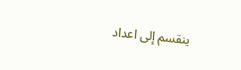ينقسم إلى اعداد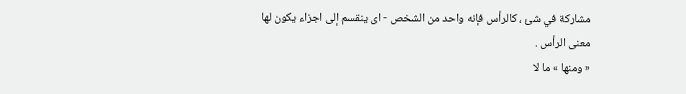مشاركة في شئ ، كالرأس فإنه واحد من الشخص - اى ينقسم إلى اجزاء يكون لها معنى الرأس .
« ومنها » ما لا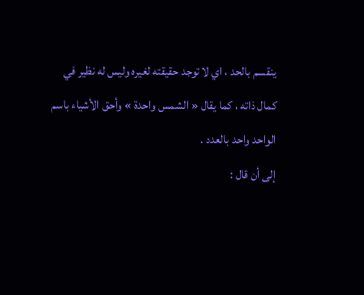ينقسم بالحد ، اي لا توجد حقيقته لغيره وليس له نظير في كمال ذاته ، كما يقال « الشمس واحدة » وأحق الأشياء باسم الواحد واحد بالعدد .
إلى أن قال :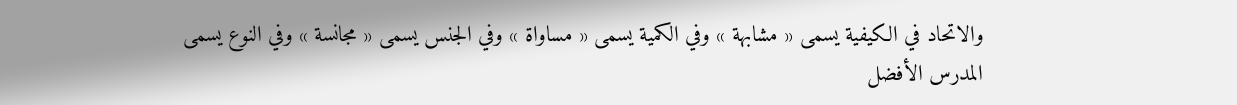والاتحاد في الكيفية يسمى « مشابهة » وفي الكمية يسمى « مساواة » وفي الجنس يسمى « مجانسة » وفي النوع يسمى
المدرس الأفضل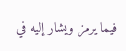فيما يرمز ويشار إليه في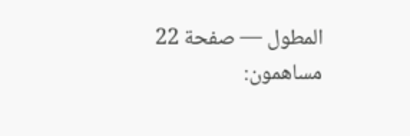المطول — صفحة 22
مساهمون: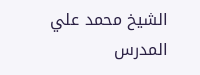الشيخ محمد علي المدرس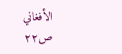الأفغاني
ص٢٢